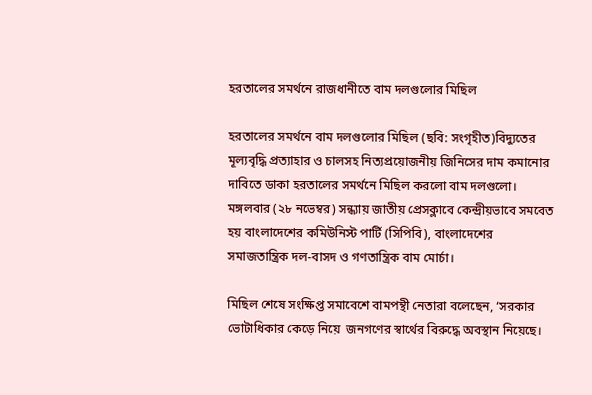হরতালের সমর্থনে রাজধানীতে বাম দলগুলোর মিছিল

হরতালের সমর্থনে বাম দলগুলোর মিছিল (ছবি: সংগৃহীত)বিদ্যুতের মূল্যবৃদ্ধি প্রত্যাহার ও চালসহ নিত্যপ্রয়োজনীয় জিনিসের দাম কমানোর দাবিতে ডাকা হরতালের সমর্থনে মিছিল করলো বাম দলগুলো। মঙ্গলবার (২৮ নভেম্বর) সন্ধ্যায় জাতীয় প্রেসক্লাবে কেন্দ্রীয়ভাবে সমবেত হয় বাংলাদেশের কমিউনিস্ট পার্টি (সিপিবি), বাংলাদেশের সমাজতান্ত্রিক দল-বাসদ ও গণতান্ত্রিক বাম মোর্চা।

মিছিল শেষে সংক্ষিপ্ত সমাবেশে বামপন্থী নেতারা বলেছেন, ‘সরকার ভোটাধিকার কেড়ে নিয়ে  জনগণের স্বার্থের বিরুদ্ধে অবস্থান নিয়েছে।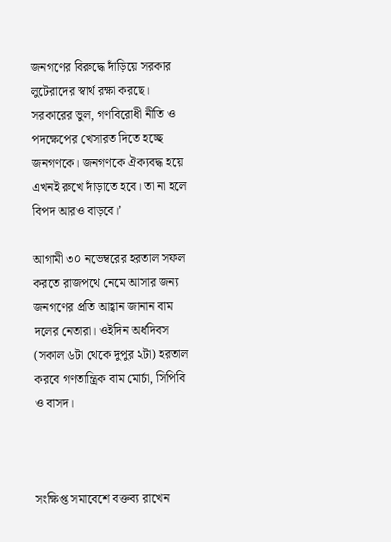জনগণের বিরুদ্ধে দাঁড়িয়ে সরকার লুটেরাদের স্বার্থ রক্ষা করছে। সরকারের ভুল, গণবিরোধী নীতি ও পদক্ষেপের খেসারত দিতে হচ্ছে জনগণকে। জনগণকে ঐক্যবদ্ধ হয়ে এখনই রুখে দাঁড়াতে হবে। তা না হলে বিপদ আরও বাড়বে।’

আগামী ৩০ নভেম্বরের হরতাল সফল করতে রাজপথে নেমে আসার জন্য জনগণের প্রতি আহ্বান জানান বাম দলের নেতারা। ওইদিন অর্ধদিবস (সকাল ৬টা থেকে দুপুর ২টা) হরতাল করবে গণতান্ত্রিক বাম মোর্চা, সিপিবি ও বাসদ।



সংক্ষিপ্ত সমাবেশে বক্তব্য রাখেন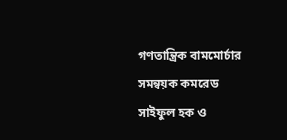গণতান্ত্রিক বামমোর্চার সমন্বয়ক কমরেড সাইফুল হক ও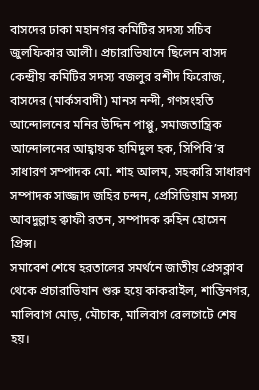বাসদের ঢাকা মহানগর কমিটির সদস্য সচিব জুলফিকার আলী। প্রচারাভিযানে ছিলেন বাসদ কেন্দ্রীয় কমিটির সদস্য বজলুর রশীদ ফিরোজ, বাসদের (মার্কসবাদী) মানস নন্দী, গণসংহতি আন্দোলনের মনির উদ্দিন পাপ্পু, সমাজতান্ত্রিক আন্দোলনের আহ্বায়ক হামিদুল হক, সিপিবি’র সাধারণ সম্পাদক মো. শাহ আলম, সহকারি সাধারণ সম্পাদক সাজ্জাদ জহির চন্দন, প্রেসিডিয়াম সদস্য আবদুল্লাহ ক্বাফী রতন, সম্পাদক রুহিন হোসেন প্রিন্স।
সমাবেশ শেষে হরতালের সমর্থনে জাতীয় প্রেসক্লাব থেকে প্রচারাভিযান শুরু হয়ে কাকরাইল, শান্তিনগর, মালিবাগ মোড়, মৌচাক, মালিবাগ রেলগেটে শেষ হয়।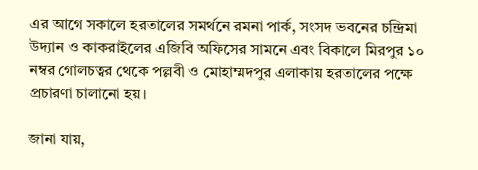এর আগে সকালে হরতালের সমর্থনে রমনা পার্ক, সংসদ ভবনের চন্দ্রিমা উদ্যান ও কাকরাইলের এজিবি অফিসের সামনে এবং বিকালে মিরপুর ১০ নম্বর গোলচত্বর থেকে পল্লবী ও মোহাম্মদপুর এলাকায় হরতালের পক্ষে প্রচারণা চালানো হয়।

জানা যায়,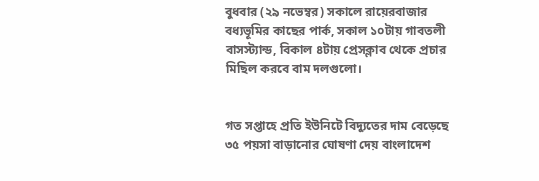বুধবার (২৯ নভেম্বর) সকালে রায়েরবাজার বধ্যভূমির কাছের পার্ক, সকাল ১০টায় গাবতলী বাসস্ট্যান্ড, বিকাল ৪টায় প্রেসক্লাব থেকে প্রচার মিছিল করবে বাম দলগুলো।


গত সপ্তাহে প্রতি ইউনিটে বিদ্যুতের দাম বেড়েছে ৩৫ পয়সা বাড়ানোর ঘোষণা দেয় বাংলাদেশ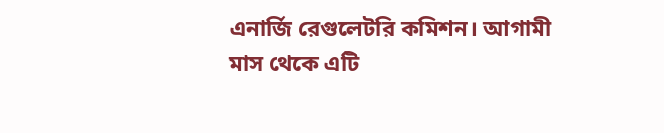এনার্জি রেগুলেটরি কমিশন। আগামী মাস থেকে এটি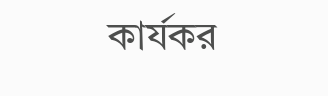কার্যকর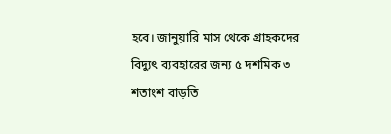হবে। জানুয়ারি মাস থেকে গ্রাহকদের বিদ্যুৎ ব্যবহারের জন্য ৫ দশমিক ৩ শতাংশ বাড়তি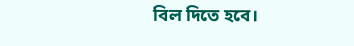বিল দিতে হবে।